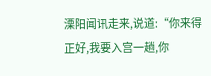溧阳闻讯走来,说道:“你来得正好,我要入宫一趟,你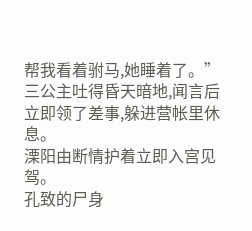帮我看着驸马,她睡着了。”
三公主吐得昏天暗地,闻言后立即领了差事,躲进营帐里休息。
溧阳由断情护着立即入宫见驾。
孔致的尸身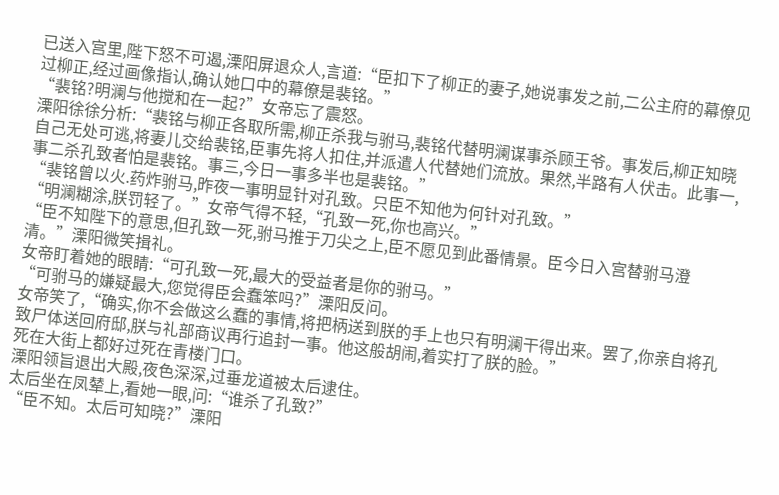已送入宫里,陛下怒不可遏,溧阳屏退众人,言道:“臣扣下了柳正的妻子,她说事发之前,二公主府的幕僚见过柳正,经过画像指认,确认她口中的幕僚是裴铭。”
“裴铭?明澜与他搅和在一起?”女帝忘了震怒。
溧阳徐徐分析:“裴铭与柳正各取所需,柳正杀我与驸马,裴铭代替明澜谋事杀顾王爷。事发后,柳正知晓自己无处可逃,将妻儿交给裴铭,臣事先将人扣住,并派遣人代替她们流放。果然,半路有人伏击。此事一,事二杀孔致者怕是裴铭。事三,今日一事多半也是裴铭。”
“裴铭曾以火.药炸驸马,昨夜一事明显针对孔致。只臣不知他为何针对孔致。”
“明澜糊涂,朕罚轻了。”女帝气得不轻,“孔致一死,你也高兴。”
“臣不知陛下的意思,但孔致一死,驸马推于刀尖之上,臣不愿见到此番情景。臣今日入宫替驸马澄清。”溧阳微笑揖礼。
女帝盯着她的眼睛:“可孔致一死,最大的受益者是你的驸马。”
“可驸马的嫌疑最大,您觉得臣会蠢笨吗?”溧阳反问。
女帝笑了,“确实,你不会做这么蠢的事情,将把柄送到朕的手上也只有明澜干得出来。罢了,你亲自将孔致尸体送回府邸,朕与礼部商议再行追封一事。他这般胡闹,着实打了朕的脸。”
死在大街上都好过死在青楼门口。
溧阳领旨退出大殿,夜色深深,过垂龙道被太后逮住。
太后坐在凤辇上,看她一眼,问:“谁杀了孔致?”
“臣不知。太后可知晓?”溧阳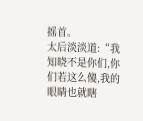摇首。
太后淡淡道:“我知晓不是你们,你们若这么傻,我的眼睛也就瞎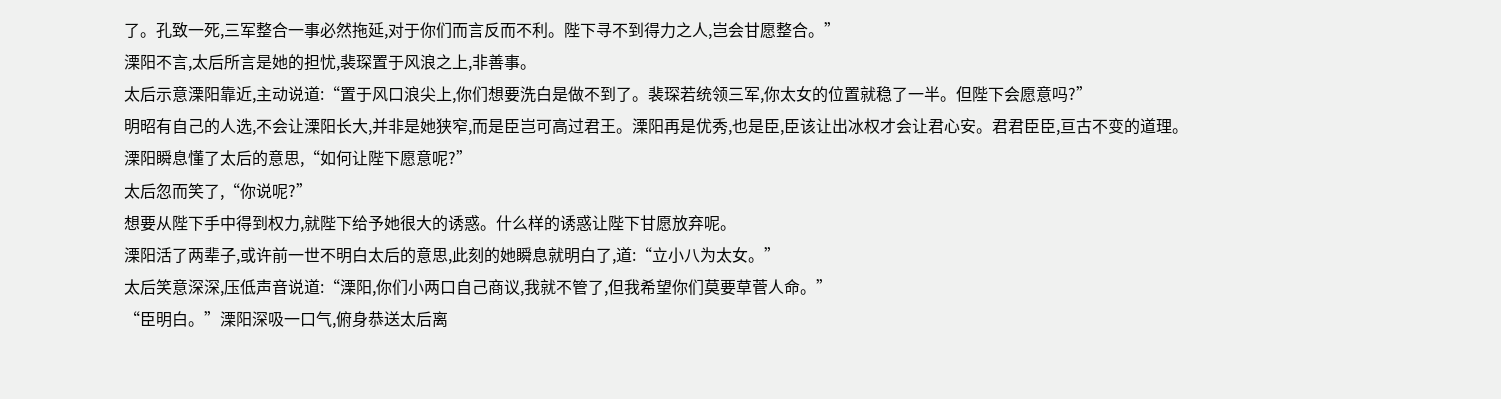了。孔致一死,三军整合一事必然拖延,对于你们而言反而不利。陛下寻不到得力之人,岂会甘愿整合。”
溧阳不言,太后所言是她的担忧,裴琛置于风浪之上,非善事。
太后示意溧阳靠近,主动说道:“置于风口浪尖上,你们想要洗白是做不到了。裴琛若统领三军,你太女的位置就稳了一半。但陛下会愿意吗?”
明昭有自己的人选,不会让溧阳长大,并非是她狭窄,而是臣岂可高过君王。溧阳再是优秀,也是臣,臣该让出冰权才会让君心安。君君臣臣,亘古不变的道理。
溧阳瞬息懂了太后的意思,“如何让陛下愿意呢?”
太后忽而笑了,“你说呢?”
想要从陛下手中得到权力,就陛下给予她很大的诱惑。什么样的诱惑让陛下甘愿放弃呢。
溧阳活了两辈子,或许前一世不明白太后的意思,此刻的她瞬息就明白了,道:“立小八为太女。”
太后笑意深深,压低声音说道:“溧阳,你们小两口自己商议,我就不管了,但我希望你们莫要草菅人命。”
“臣明白。”溧阳深吸一口气,俯身恭送太后离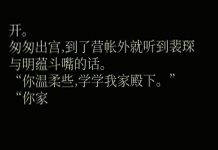开。
匆匆出宫,到了营帐外就听到裴琛与明蕴斗嘴的话。
“你温柔些,学学我家殿下。”
“你家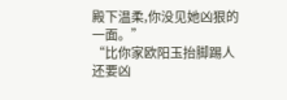殿下温柔,你没见她凶狠的一面。”
“比你家欧阳玉抬脚踢人还要凶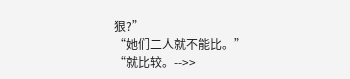狠?”
“她们二人就不能比。”
“就比较。-->>